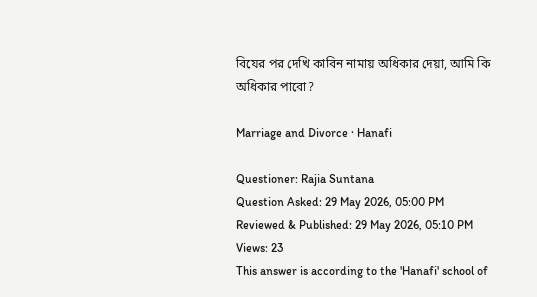বিযের পর দেখি কাবিন নামায় অধিকার দেয়া, আমি কি অধিকার পাবো?

Marriage and Divorce · Hanafi

Questioner: Rajia Suntana
Question Asked: 29 May 2026, 05:00 PM
Reviewed & Published: 29 May 2026, 05:10 PM
Views: 23
This answer is according to the 'Hanafi' school of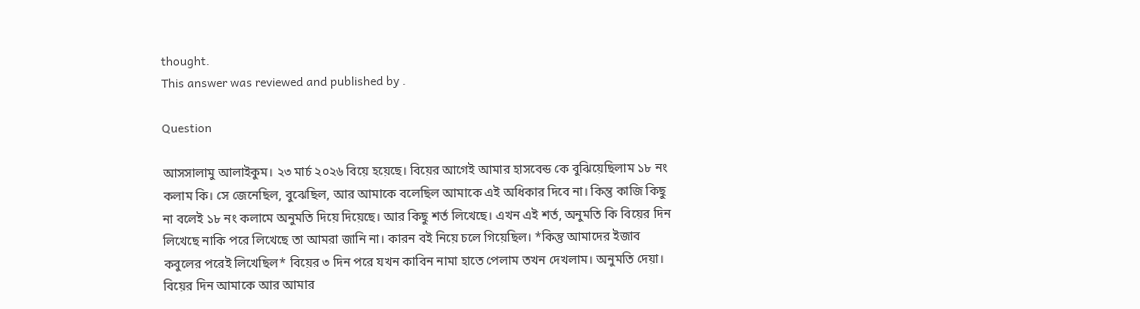thought.
This answer was reviewed and published by .

Question

আসসালামু আলাইকুম। ২৩ মার্চ ২০২৬ বিয়ে হয়েছে। বিয়ের আগেই আমার হাসবেন্ড কে বুঝিয়েছিলাম ১৮ নং কলাম কি। সে জেনেছিল, বুঝেছিল, আর আমাকে বলেছিল আমাকে এই অধিকার দিবে না। কিন্তু কাজি কিছু না বলেই ১৮ নং কলামে অনুমতি দিয়ে দিয়েছে। আর কিছু শর্ত লিখেছে। এখন এই শর্ত, অনুমতি কি বিয়ের দিন লিখেছে নাকি পরে লিখেছে তা আমরা জানি না। কারন বই নিয়ে চলে গিয়েছিল। *কিন্তু আমাদের ইজাব কবুলের পরেই লিখেছিল* বিয়ের ৩ দিন পরে যখন কাবিন নামা হাতে পেলাম তখন দেখলাম। অনুমতি দেয়া। বিয়ের দিন আমাকে আর আমার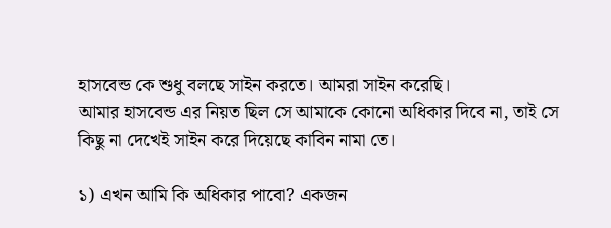হাসবেন্ড কে শুধু বলছে সাইন করতে। আমরা সাইন করেছি।
আমার হাসবেন্ড এর নিয়ত ছিল সে আমাকে কোনো অধিকার দিবে না, তাই সে কিছু না দেখেই সাইন করে দিয়েছে কাবিন নামা তে।

১) এখন আমি কি অধিকার পাবো? একজন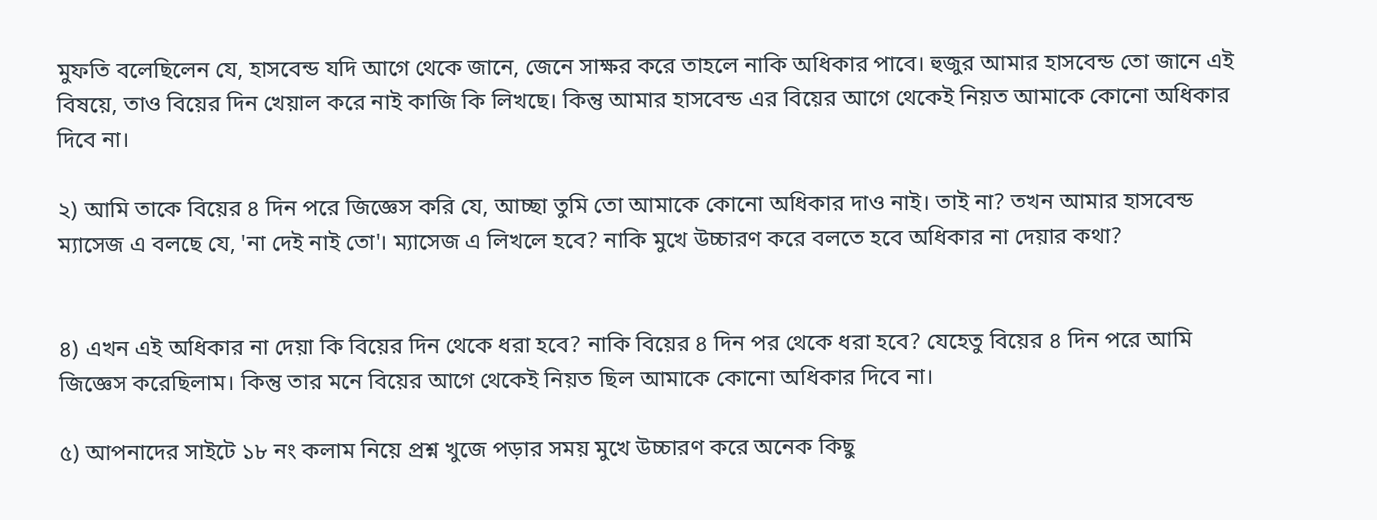মুফতি বলেছিলেন যে, হাসবেন্ড যদি আগে থেকে জানে, জেনে সাক্ষর করে তাহলে নাকি অধিকার পাবে। হুজুর আমার হাসবেন্ড তো জানে এই বিষয়ে, তাও বিয়ের দিন খেয়াল করে নাই কাজি কি লিখছে। কিন্তু আমার হাসবেন্ড এর বিয়ের আগে থেকেই নিয়ত আমাকে কোনো অধিকার দিবে না।

২) আমি তাকে বিয়ের ৪ দিন পরে জিজ্ঞেস করি যে, আচ্ছা তুমি তো আমাকে কোনো অধিকার দাও নাই। তাই না? তখন আমার হাসবেন্ড ম্যাসেজ এ বলছে যে, 'না দেই নাই তো'। ম্যাসেজ এ লিখলে হবে? নাকি মুখে উচ্চারণ করে বলতে হবে অধিকার না দেয়ার কথা?


৪) এখন এই অধিকার না দেয়া কি বিয়ের দিন থেকে ধরা হবে? নাকি বিয়ের ৪ দিন পর থেকে ধরা হবে? যেহেতু বিয়ের ৪ দিন পরে আমি জিজ্ঞেস করেছিলাম। কিন্তু তার মনে বিয়ের আগে থেকেই নিয়ত ছিল আমাকে কোনো অধিকার দিবে না।

৫) আপনাদের সাইটে ১৮ নং কলাম নিয়ে প্রশ্ন খুজে পড়ার সময় মুখে উচ্চারণ করে অনেক কিছু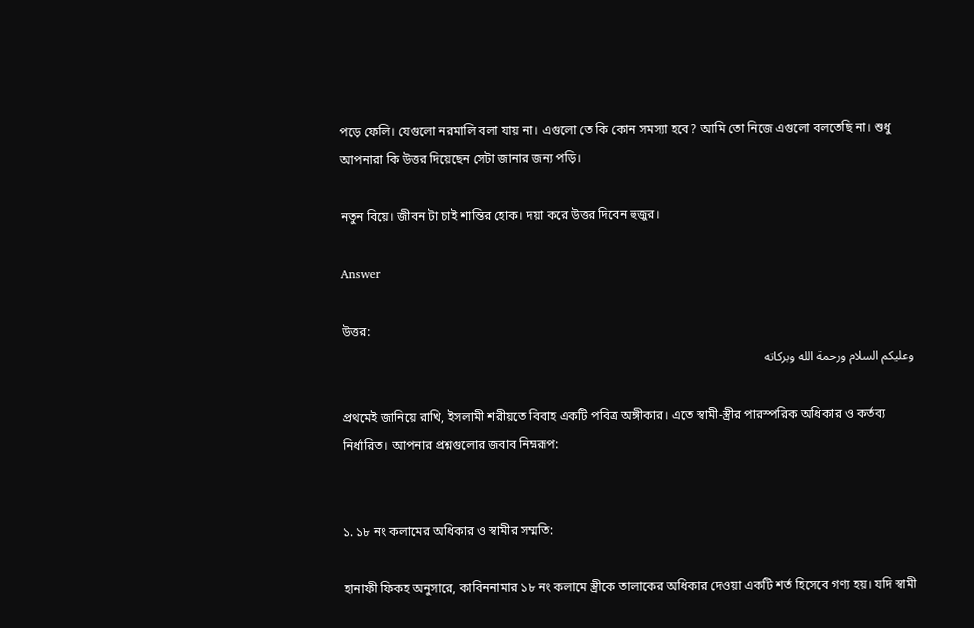পড়ে ফেলি। যেগুলো নরমালি বলা যায় না। এগুলো তে কি কোন সমস্যা হবে? আমি তো নিজে এগুলো বলতেছি না। শুধু আপনারা কি উত্তর দিয়েছেন সেটা জানার জন্য পড়ি।

নতুন বিয়ে। জীবন টা চাই শান্তির হোক। দয়া করে উত্তর দিবেন হুজুর।

Answer

উত্তর:
وعليكم السلام ورحمة الله وبركاته

প্রথমেই জানিয়ে রাখি, ইসলামী শরীয়তে বিবাহ একটি পবিত্র অঙ্গীকার। এতে স্বামী-স্ত্রীর পারস্পরিক অধিকার ও কর্তব্য নির্ধারিত। আপনার প্রশ্নগুলোর জবাব নিম্নরূপ:


১. ১৮ নং কলামের অধিকার ও স্বামীর সম্মতি:

হানাফী ফিকহ অনুসারে, কাবিননামার ১৮ নং কলামে স্ত্রীকে তালাকের অধিকার দেওয়া একটি শর্ত হিসেবে গণ্য হয়। যদি স্বামী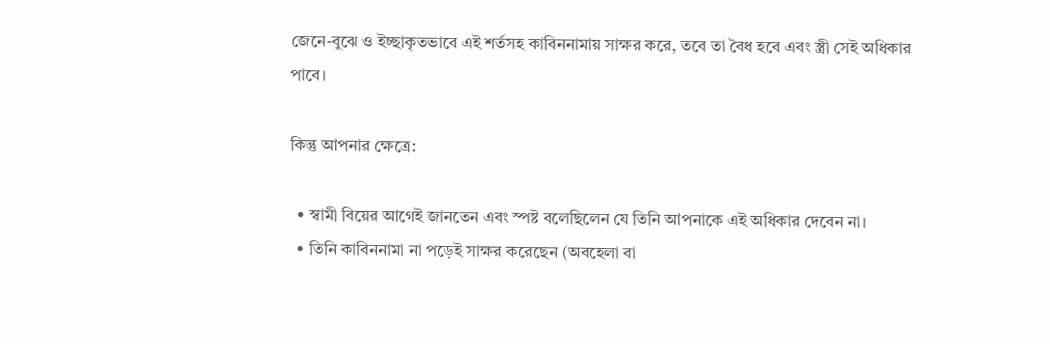জেনে-বুঝে ও ইচ্ছাকৃতভাবে এই শর্তসহ কাবিননামায় সাক্ষর করে, তবে তা বৈধ হবে এবং স্ত্রী সেই অধিকার পাবে।

কিন্তু আপনার ক্ষেত্রে:

  • স্বামী বিয়ের আগেই জানতেন এবং স্পষ্ট বলেছিলেন যে তিনি আপনাকে এই অধিকার দেবেন না।
  • তিনি কাবিননামা না পড়েই সাক্ষর করেছেন (অবহেলা বা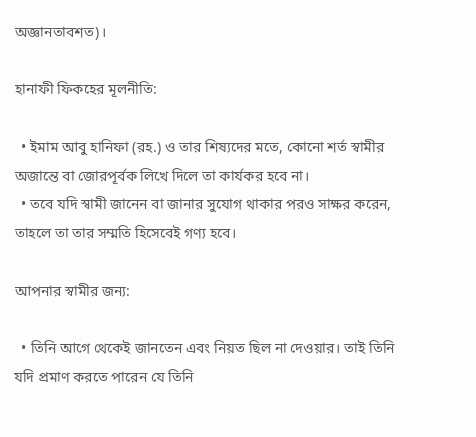অজ্ঞানতাবশত)।

হানাফী ফিকহের মূলনীতি:

  • ইমাম আবু হানিফা (রহ.) ও তার শিষ্যদের মতে, কোনো শর্ত স্বামীর অজান্তে বা জোরপূর্বক লিখে দিলে তা কার্যকর হবে না।
  • তবে যদি স্বামী জানেন বা জানার সুযোগ থাকার পরও সাক্ষর করেন, তাহলে তা তার সম্মতি হিসেবেই গণ্য হবে।

আপনার স্বামীর জন্য:

  • তিনি আগে থেকেই জানতেন এবং নিয়ত ছিল না দেওয়ার। তাই তিনি যদি প্রমাণ করতে পারেন যে তিনি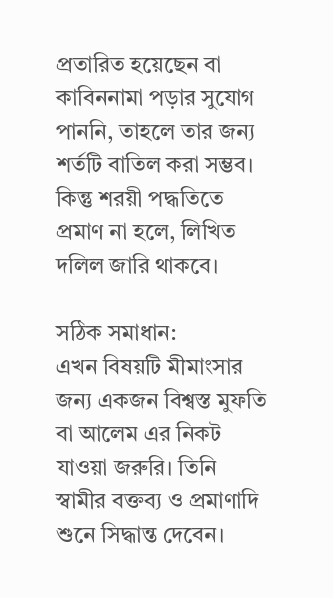প্রতারিত হয়েছেন বা কাবিননামা পড়ার সুযোগ পাননি, তাহলে তার জন্য শর্তটি বাতিল করা সম্ভব। কিন্তু শরয়ী পদ্ধতিতে প্রমাণ না হলে, লিখিত দলিল জারি থাকবে।

সঠিক সমাধান:
এখন বিষয়টি মীমাংসার জন্য একজন বিশ্বস্ত মুফতি বা আলেম এর নিকট যাওয়া জরুরি। তিনি স্বামীর বক্তব্য ও প্রমাণাদি শুনে সিদ্ধান্ত দেবেন।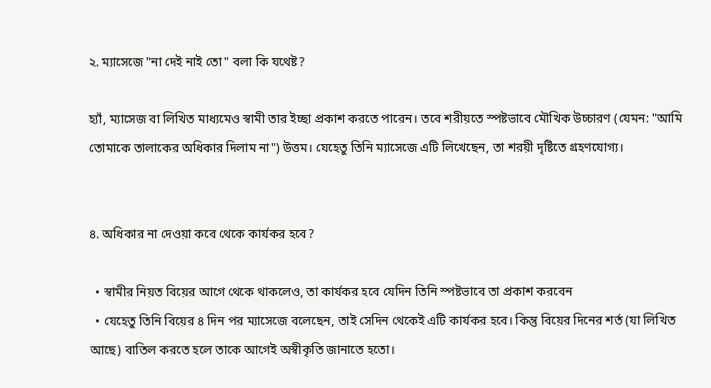২. ম্যাসেজে "না দেই নাই তো" বলা কি যথেষ্ট?

হ্যাঁ, ম্যাসেজ বা লিখিত মাধ্যমেও স্বামী তার ইচ্ছা প্রকাশ করতে পারেন। তবে শরীয়তে স্পষ্টভাবে মৌখিক উচ্চারণ (যেমন: "আমি তোমাকে তালাকের অধিকার দিলাম না") উত্তম। যেহেতু তিনি ম্যাসেজে এটি লিখেছেন, তা শরয়ী দৃষ্টিতে গ্রহণযোগ্য।


৪. অধিকার না দেওয়া কবে থেকে কার্যকর হবে?

  • স্বামীর নিয়ত বিয়ের আগে থেকে থাকলেও, তা কার্যকর হবে যেদিন তিনি স্পষ্টভাবে তা প্রকাশ করবেন
  • যেহেতু তিনি বিয়ের ৪ দিন পর ম্যাসেজে বলেছেন, তাই সেদিন থেকেই এটি কার্যকর হবে। কিন্তু বিয়ের দিনের শর্ত (যা লিখিত আছে) বাতিল করতে হলে তাকে আগেই অস্বীকৃতি জানাতে হতো।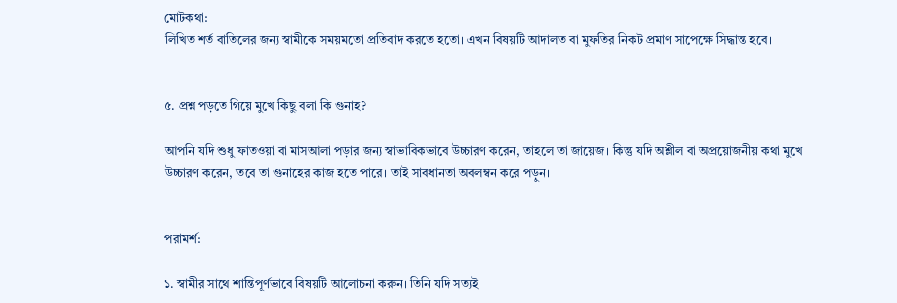মোটকথা:
লিখিত শর্ত বাতিলের জন্য স্বামীকে সময়মতো প্রতিবাদ করতে হতো। এখন বিষয়টি আদালত বা মুফতির নিকট প্রমাণ সাপেক্ষে সিদ্ধান্ত হবে।


৫. প্রশ্ন পড়তে গিয়ে মুখে কিছু বলা কি গুনাহ?

আপনি যদি শুধু ফাতওয়া বা মাসআলা পড়ার জন্য স্বাভাবিকভাবে উচ্চারণ করেন, তাহলে তা জায়েজ। কিন্তু যদি অশ্লীল বা অপ্রয়োজনীয় কথা মুখে উচ্চারণ করেন, তবে তা গুনাহের কাজ হতে পারে। তাই সাবধানতা অবলম্বন করে পড়ুন।


পরামর্শ:

১. স্বামীর সাথে শান্তিপূর্ণভাবে বিষয়টি আলোচনা করুন। তিনি যদি সত্যই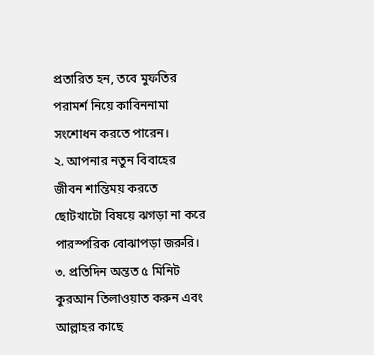প্রতারিত হন, তবে মুফতির পরামর্শ নিয়ে কাবিননামা সংশোধন করতে পারেন।
২. আপনার নতুন বিবাহের জীবন শান্তিময় করতে ছোটখাটো বিষয়ে ঝগড়া না করে পারস্পরিক বোঝাপড়া জরুরি।
৩. প্রতিদিন অন্তত ৫ মিনিট কুরআন তিলাওয়াত করুন এবং আল্লাহর কাছে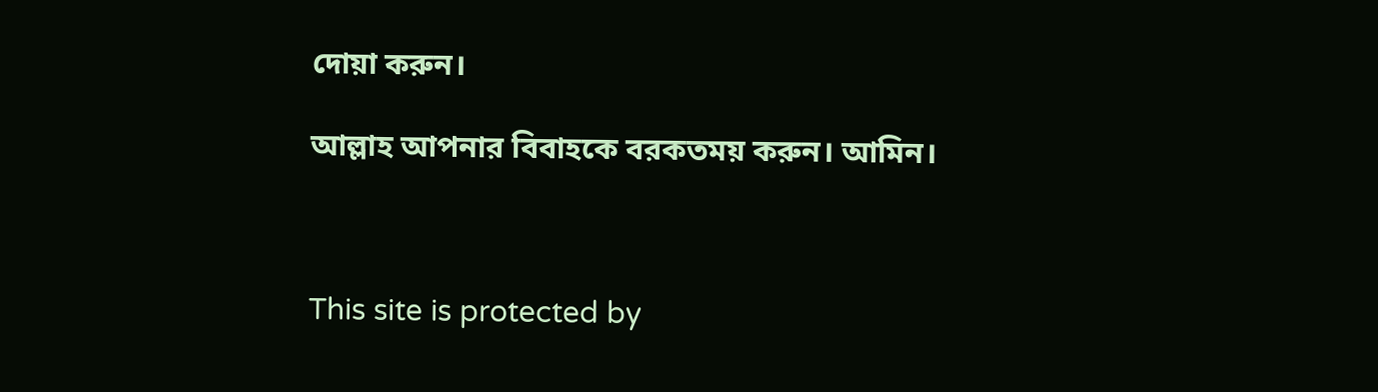দোয়া করুন।

আল্লাহ আপনার বিবাহকে বরকতময় করুন। আমিন।



This site is protected by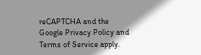reCAPTCHA and the Google Privacy Policy and Terms of Service apply.